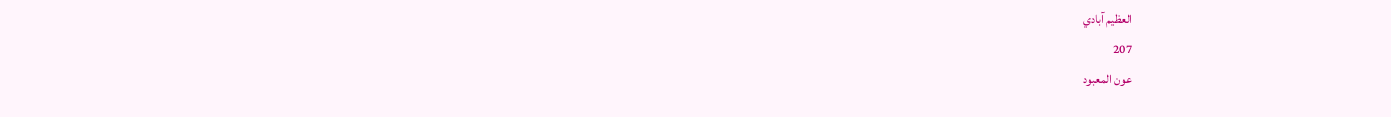العظيم آبادي
207
عون المعبود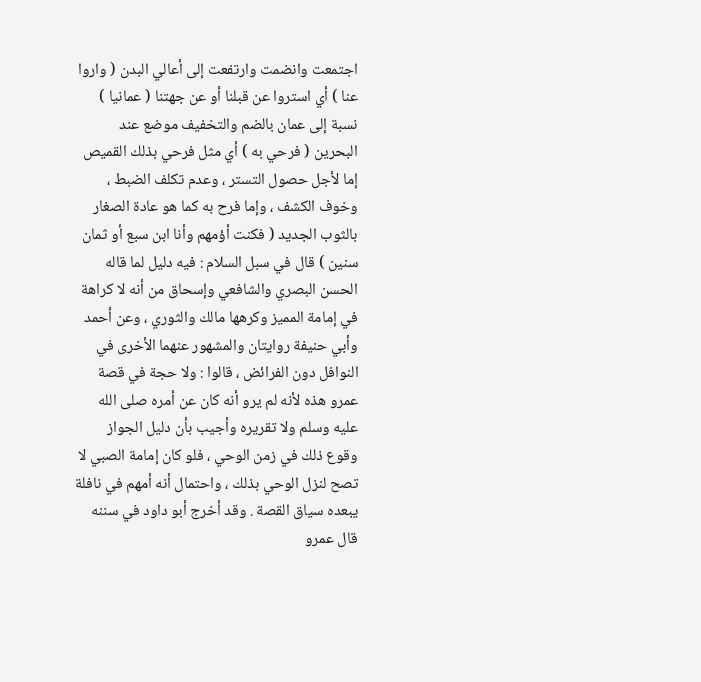اجتمعت وانضمت وارتفعت إلى أعالي البدن ( واروا عنا ) أي استروا عن قبلنا أو عن جهتنا ( عمانيا ) نسبة إلى عمان بالضم والتخفيف موضع عند البحرين ( فرحي به ) أي مثل فرحي بذلك القميص إما لأجل حصول التستر ، وعدم تكلف الضبط ، وخوف الكشف ، وإما فرح به كما هو عادة الصغار بالثوب الجديد ( فكنت أؤمهم وأنا ابن سبع أو ثمان سنين ) قال في سبل السلام : فيه دليل لما قاله الحسن البصري والشافعي وإسحاق من أنه لا كراهة في إمامة المميز وكرهها مالك والثوري ، وعن أحمد وأبي حنيفة روايتان والمشهور عنهما الأخرى في النوافل دون الفرائض ، قالوا : ولا حجة في قصة عمرو هذه لأنه لم يرو أنه كان عن أمره صلى الله عليه وسلم ولا تقريره وأجيب بأن دليل الجواز وقوع ذلك في زمن الوحي ، فلو كان إمامة الصبي لا تصح لنزل الوحي بذلك ، واحتمال أنه أمهم في نافلة يبعده سياق القصة . وقد أخرج أبو داود في سننه قال عمرو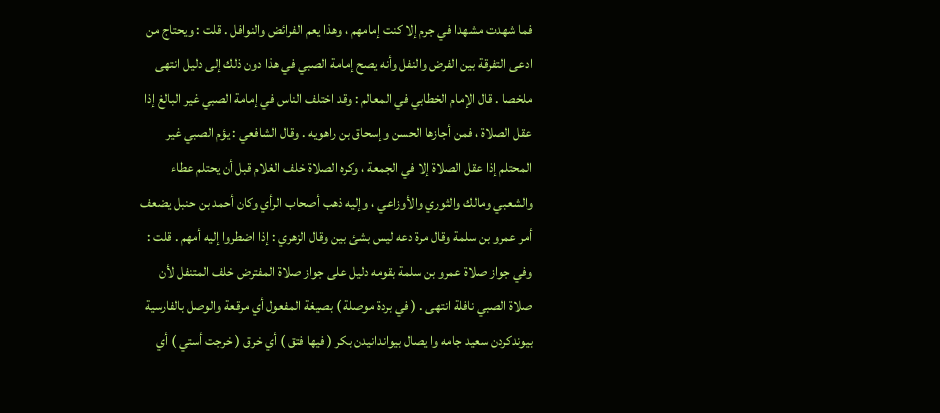فما شهدت مشهدا في جرم إلا كنت إمامهم ، وهذا يعم الفرائض والنوافل . قلت : ويحتاج من ادعى التفرقة بين الفرض والنفل وأنه يصح إمامة الصبي في هذا دون ذلك إلى دليل انتهى ملخصا . قال الإمام الخطابي في المعالم : وقد اختلف الناس في إمامة الصبي غير البالغ إذا عقل الصلاة ، فمن أجازها الحسن وإسحاق بن راهويه . وقال الشافعي : يؤم الصبي غير المحتلم إذا عقل الصلاة إلا في الجمعة ، وكره الصلاة خلف الغلام قبل أن يحتلم عطاء والشعبي ومالك والثوري والأوزاعي ، وإليه ذهب أصحاب الرأي وكان أحمد بن حنبل يضعف أمر عمرو بن سلمة وقال مرة دعه ليس بشئ بين وقال الزهري : إذا اضطروا إليه أمهم . قلت : وفي جواز صلاة عمرو بن سلمة بقومه دليل على جواز صلاة المفترض خلف المتنفل لأن صلاة الصبي نافلة انتهى . ( في بردة موصلة ) بصيغة المفعول أي مرقعة والوصل بالفارسية بيوندكردن سعيد جامه وا يصال بيواندانيدن بكر ( فيها فتق ) أي خرق ( خرجت أستي ) أي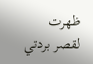ظهرت لقصر بردتي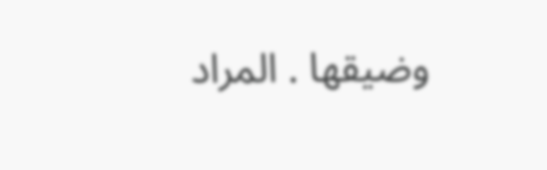وضيقها . المراد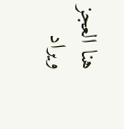هنا العجز ويراد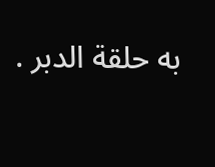به حلقة الدبر .